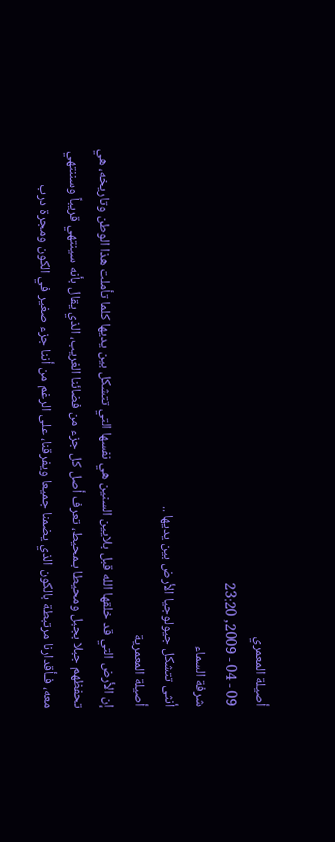أصيلة المعمري
09 - 04 - 2009, 23:20
شرفة السماء
أنثى تتشكل جيولوجيا الأرض بين يديها ..
أصيلة المعمرية
إن الأرض التي قد خلقها الله قبل بلايين السنين هي نفسها التي تتشكل بين يديها كلما تأملت هذا الوطن وتاريخه، هي تحفظهم جبلا بجبل ومحيطا بـمحيط، تعرف أصل كل جزء من فضائنا الغريب، الذي يقال بأنه سينتهي قريباً وسننتهي معه، فـأقدارنا مرتبطة بالكون الذي يضمنا جميعا ويفرقنا، على الرغم من أننا جزء صغير في الكون ومجرة درب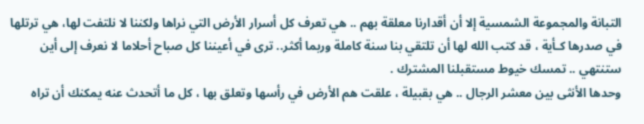التبانة والمجموعة الشمسية إلا أن أقدارنا معلقة بهم .. هي تعرف كل أسرار الأرض التي نراها ولكننا لا نلتفت لها، هي ترتلها في صدرها كـأية ، قد كتب الله لها أن تلتقي بنا سنة كاملة وربما أكثر.. ترى في أعيننا كل صباح أحلاما لا نعرف إلى أين ستنتهي .. تمسك خيوط مستقبلنا المشترك .
وحدها الأنثى بين معشر الرجال .. هي بقبيلة ، علقت هم الأرض في رأسها وتعلق بها ، كل ما أتحدث عنه يمكنك أن تراه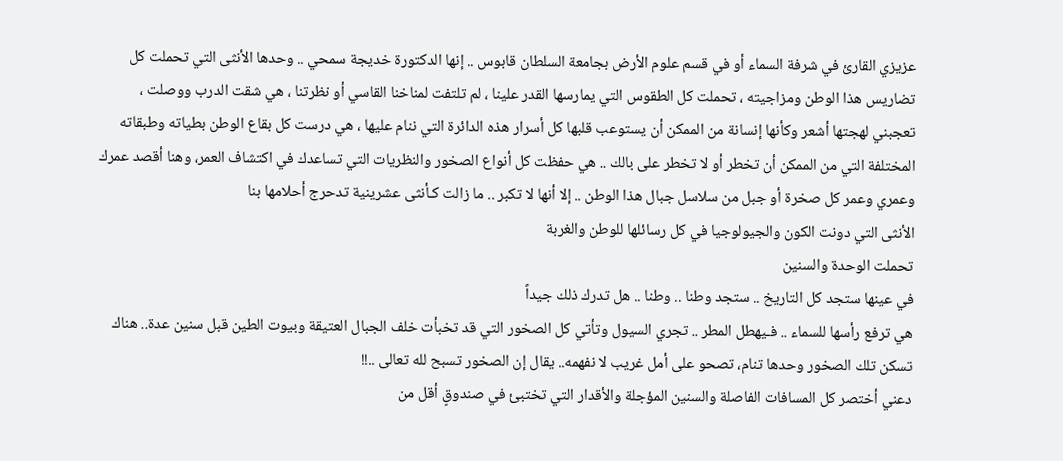عزيزي القارئ في شرفة السماء أو في قسم علوم الأرض بجامعة السلطان قابوس .. إنها الدكتورة خديجة سمحي .. وحدها الأنثى التي تحملت كل تضاريس هذا الوطن ومزاجيته ، تحملت كل الطقوس التي يمارسها القدر علينا ، لم تلتفت لمناخنا القاسي أو نظرتنا ، هي شقت الدرب ووصلت ، تعجبني لهجتها أشعر وكأنها إنسانة من الممكن أن يستوعب قلبها كل أسرار هذه الدائرة التي ننام عليها ، هي درست كل بقاع الوطن بطياته وطبقاته المختلفة التي من الممكن أن تخطر أو لا تخطر على بالك .. هي حفظت كل أنواع الصخور والنظريات التي تساعدك في اكتشاف العمر، وهنا أقصد عمرك وعمري وعمر كل صخرة أو جبل من سلاسل جبال هذا الوطن .. إلا أنها لا تكبر .. ما زالت كـأنثى عشرينية تدحرج أحلامها بنا
الأنثى التي دونت الكون والجيولوجيا في كل رسائلها للوطن والغربة
تحملت الوحدة والسنين
في عينها ستجد كل التاريخ .. ستجد وطنا .. وطنا .. هل تدرك ذلك جيداً
هي ترفع رأسها للسماء .. فـيهطل المطر .. تجري السيول وتأتي كل الصخور التي قد تخبأت خلف الجبال العتيقة وبيوت الطين قبل سنين عدة.. هناك تسكن تلك الصخور وحدها تنام، تصحو على أمل غريب لا نفهمه.. يقال إن الصخور تسبح لله تعالى ..!!
دعني أختصر كل المسافات الفاصلة والسنين المؤجلة والأقدار التي تختبئ في صندوقٍ أقل من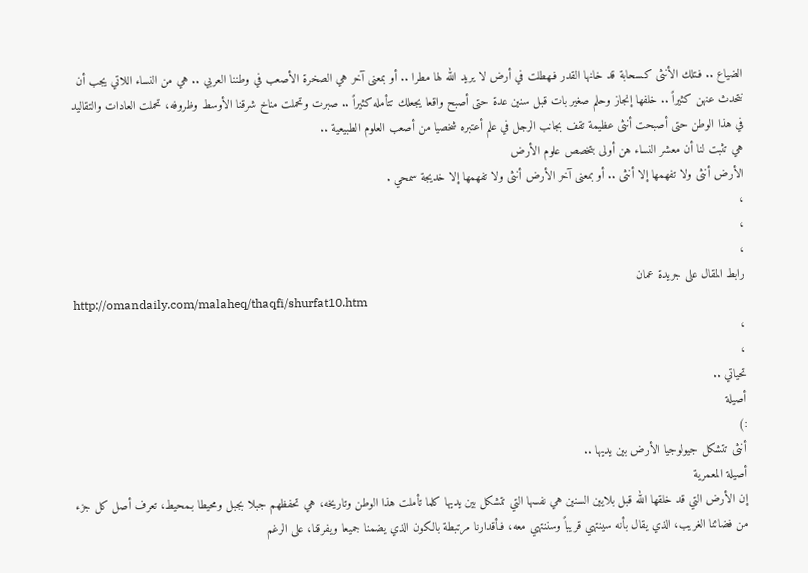الضياع .. فـتلك الأنثى كـسحابة قد خانها القدر فـهطلت في أرض لا يريد الله لها مطرا .. أو بمعنى آخر هي الصخرة الأصعب في وطننا العربي .. هي من النساء اللاتي يجب أن نتحدث عنهن كثيراً .. خلفها إنجاز وحلم صغير بات قبل سنين عدة حتى أصبح واقعا يجعلك تتأمله كثيراً .. صبرت وتحملت مناخ شرقنا الأوسط وظروفه، تحملت العادات والتقاليد في هذا الوطن حتى أصبحت أنثى عظيمة تقف بجانب الرجل في علم أعتبره شخصيا من أصعب العلوم الطبيعية ..
هي تثبت لنا أن معشر النساء هن أولى بتخصص علوم الأرض
الأرض أنثى ولا تفهمها إلا أنثى .. أو بمعنى آخر الأرض أنثى ولا تفهمها إلا خديجة سمحي .
،
،
،
رابط المقال على جريدة عمان
http://omandaily.com/malaheq/thaqfi/shurfat10.htm
،
،
تحياتي ..
أصيلة
:)
أنثى تتشكل جيولوجيا الأرض بين يديها ..
أصيلة المعمرية
إن الأرض التي قد خلقها الله قبل بلايين السنين هي نفسها التي تتشكل بين يديها كلما تأملت هذا الوطن وتاريخه، هي تحفظهم جبلا بجبل ومحيطا بـمحيط، تعرف أصل كل جزء من فضائنا الغريب، الذي يقال بأنه سينتهي قريباً وسننتهي معه، فـأقدارنا مرتبطة بالكون الذي يضمنا جميعا ويفرقنا، على الرغم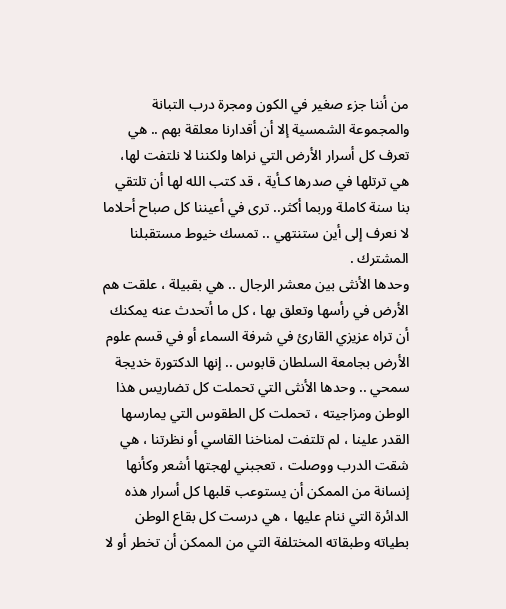من أننا جزء صغير في الكون ومجرة درب التبانة والمجموعة الشمسية إلا أن أقدارنا معلقة بهم .. هي تعرف كل أسرار الأرض التي نراها ولكننا لا نلتفت لها، هي ترتلها في صدرها كـأية ، قد كتب الله لها أن تلتقي بنا سنة كاملة وربما أكثر.. ترى في أعيننا كل صباح أحلاما لا نعرف إلى أين ستنتهي .. تمسك خيوط مستقبلنا المشترك .
وحدها الأنثى بين معشر الرجال .. هي بقبيلة ، علقت هم الأرض في رأسها وتعلق بها ، كل ما أتحدث عنه يمكنك أن تراه عزيزي القارئ في شرفة السماء أو في قسم علوم الأرض بجامعة السلطان قابوس .. إنها الدكتورة خديجة سمحي .. وحدها الأنثى التي تحملت كل تضاريس هذا الوطن ومزاجيته ، تحملت كل الطقوس التي يمارسها القدر علينا ، لم تلتفت لمناخنا القاسي أو نظرتنا ، هي شقت الدرب ووصلت ، تعجبني لهجتها أشعر وكأنها إنسانة من الممكن أن يستوعب قلبها كل أسرار هذه الدائرة التي ننام عليها ، هي درست كل بقاع الوطن بطياته وطبقاته المختلفة التي من الممكن أن تخطر أو لا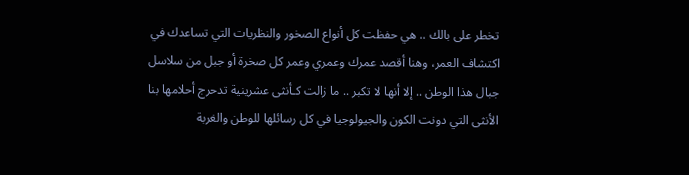تخطر على بالك .. هي حفظت كل أنواع الصخور والنظريات التي تساعدك في اكتشاف العمر، وهنا أقصد عمرك وعمري وعمر كل صخرة أو جبل من سلاسل جبال هذا الوطن .. إلا أنها لا تكبر .. ما زالت كـأنثى عشرينية تدحرج أحلامها بنا
الأنثى التي دونت الكون والجيولوجيا في كل رسائلها للوطن والغربة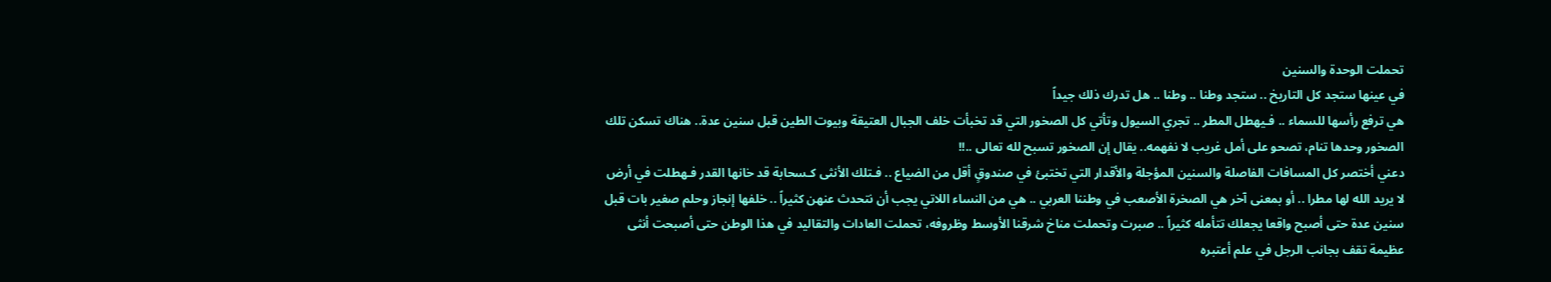تحملت الوحدة والسنين
في عينها ستجد كل التاريخ .. ستجد وطنا .. وطنا .. هل تدرك ذلك جيداً
هي ترفع رأسها للسماء .. فـيهطل المطر .. تجري السيول وتأتي كل الصخور التي قد تخبأت خلف الجبال العتيقة وبيوت الطين قبل سنين عدة.. هناك تسكن تلك الصخور وحدها تنام، تصحو على أمل غريب لا نفهمه.. يقال إن الصخور تسبح لله تعالى ..!!
دعني أختصر كل المسافات الفاصلة والسنين المؤجلة والأقدار التي تختبئ في صندوقٍ أقل من الضياع .. فـتلك الأنثى كـسحابة قد خانها القدر فـهطلت في أرض لا يريد الله لها مطرا .. أو بمعنى آخر هي الصخرة الأصعب في وطننا العربي .. هي من النساء اللاتي يجب أن نتحدث عنهن كثيراً .. خلفها إنجاز وحلم صغير بات قبل سنين عدة حتى أصبح واقعا يجعلك تتأمله كثيراً .. صبرت وتحملت مناخ شرقنا الأوسط وظروفه، تحملت العادات والتقاليد في هذا الوطن حتى أصبحت أنثى عظيمة تقف بجانب الرجل في علم أعتبره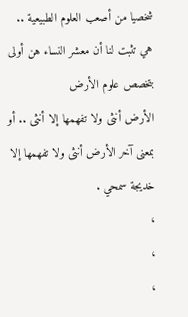شخصيا من أصعب العلوم الطبيعية ..
هي تثبت لنا أن معشر النساء هن أولى بتخصص علوم الأرض
الأرض أنثى ولا تفهمها إلا أنثى .. أو بمعنى آخر الأرض أنثى ولا تفهمها إلا خديجة سمحي .
،
،
،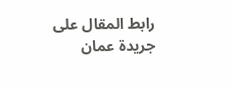رابط المقال على جريدة عمان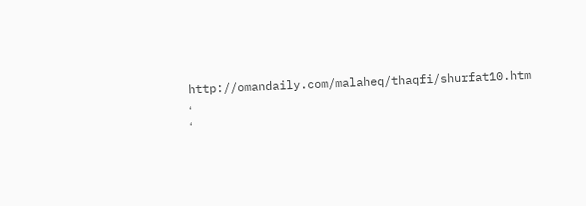http://omandaily.com/malaheq/thaqfi/shurfat10.htm
،
،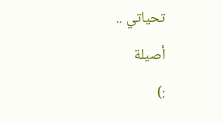تحياتي ..
أصيلة
:)